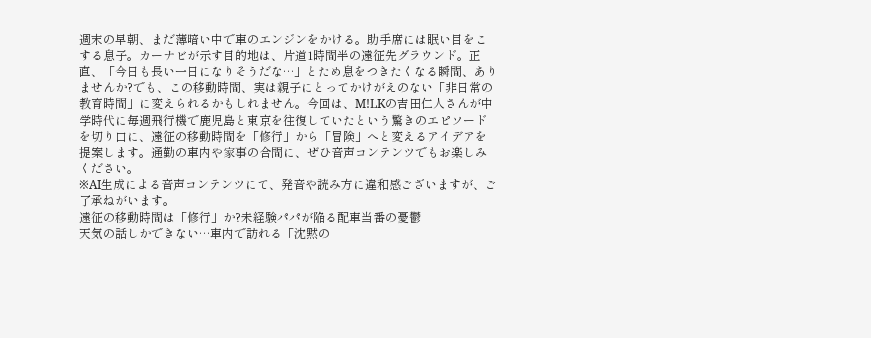週末の早朝、まだ薄暗い中で車のエンジンをかける。助手席には眠い目をこする息子。カーナビが示す目的地は、片道1時間半の遠征先グラウンド。正直、「今日も長い一日になりそうだな…」とため息をつきたくなる瞬間、ありませんか?でも、この移動時間、実は親子にとってかけがえのない「非日常の教育時間」に変えられるかもしれません。今回は、M!LKの吉田仁人さんが中学時代に毎週飛行機で鹿児島と東京を往復していたという驚きのエピソードを切り口に、遠征の移動時間を「修行」から「冒険」へと変えるアイデアを提案します。通勤の車内や家事の合間に、ぜひ音声コンテンツでもお楽しみください。
※AI生成による音声コンテンツにて、発音や読み方に違和感ございますが、ご了承ねがいます。
遠征の移動時間は「修行」か?未経験パパが陥る配車当番の憂鬱
天気の話しかできない…車内で訪れる「沈黙の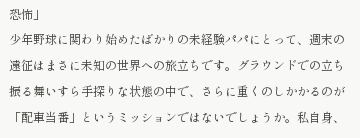恐怖」
少年野球に関わり始めたばかりの未経験パパにとって、週末の遠征はまさに未知の世界への旅立ちです。グラウンドでの立ち振る舞いすら手探りな状態の中で、さらに重くのしかかるのが「配車当番」というミッションではないでしょうか。私自身、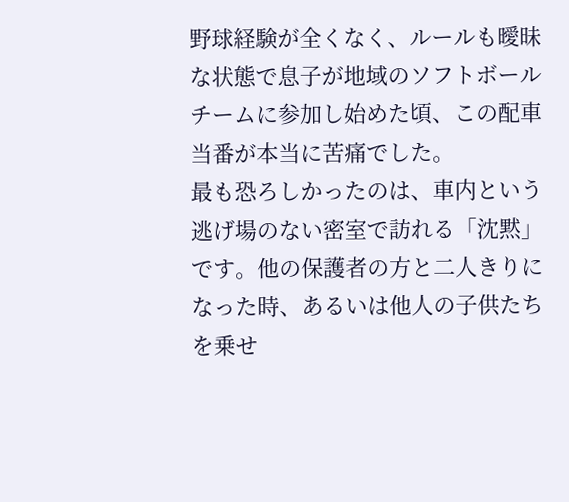野球経験が全くなく、ルールも曖昧な状態で息子が地域のソフトボールチームに参加し始めた頃、この配車当番が本当に苦痛でした。
最も恐ろしかったのは、車内という逃げ場のない密室で訪れる「沈黙」です。他の保護者の方と二人きりになった時、あるいは他人の子供たちを乗せ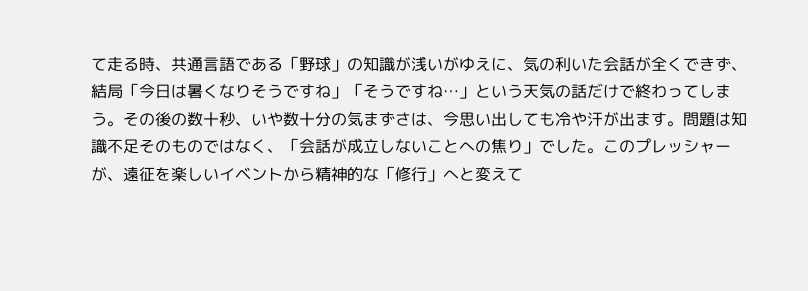て走る時、共通言語である「野球」の知識が浅いがゆえに、気の利いた会話が全くできず、結局「今日は暑くなりそうですね」「そうですね…」という天気の話だけで終わってしまう。その後の数十秒、いや数十分の気まずさは、今思い出しても冷や汗が出ます。問題は知識不足そのものではなく、「会話が成立しないことへの焦り」でした。このプレッシャーが、遠征を楽しいイベントから精神的な「修行」へと変えて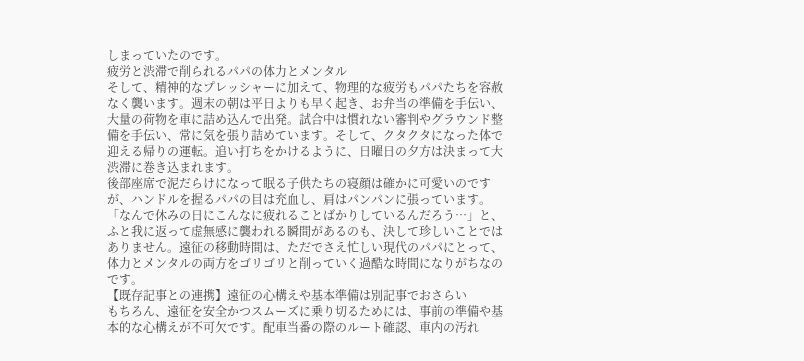しまっていたのです。
疲労と渋滞で削られるパパの体力とメンタル
そして、精神的なプレッシャーに加えて、物理的な疲労もパパたちを容赦なく襲います。週末の朝は平日よりも早く起き、お弁当の準備を手伝い、大量の荷物を車に詰め込んで出発。試合中は慣れない審判やグラウンド整備を手伝い、常に気を張り詰めています。そして、クタクタになった体で迎える帰りの運転。追い打ちをかけるように、日曜日の夕方は決まって大渋滞に巻き込まれます。
後部座席で泥だらけになって眠る子供たちの寝顔は確かに可愛いのですが、ハンドルを握るパパの目は充血し、肩はパンパンに張っています。「なんで休みの日にこんなに疲れることばかりしているんだろう…」と、ふと我に返って虚無感に襲われる瞬間があるのも、決して珍しいことではありません。遠征の移動時間は、ただでさえ忙しい現代のパパにとって、体力とメンタルの両方をゴリゴリと削っていく過酷な時間になりがちなのです。
【既存記事との連携】遠征の心構えや基本準備は別記事でおさらい
もちろん、遠征を安全かつスムーズに乗り切るためには、事前の準備や基本的な心構えが不可欠です。配車当番の際のルート確認、車内の汚れ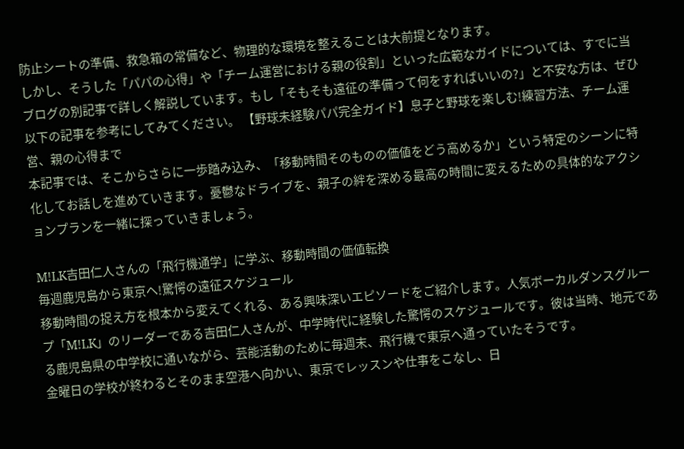防止シートの準備、救急箱の常備など、物理的な環境を整えることは大前提となります。
しかし、そうした「パパの心得」や「チーム運営における親の役割」といった広範なガイドについては、すでに当ブログの別記事で詳しく解説しています。もし「そもそも遠征の準備って何をすればいいの?」と不安な方は、ぜひ以下の記事を参考にしてみてください。 【野球未経験パパ完全ガイド】息子と野球を楽しむ!練習方法、チーム運営、親の心得まで
本記事では、そこからさらに一歩踏み込み、「移動時間そのものの価値をどう高めるか」という特定のシーンに特化してお話しを進めていきます。憂鬱なドライブを、親子の絆を深める最高の時間に変えるための具体的なアクションプランを一緒に探っていきましょう。

M!LK吉田仁人さんの「飛行機通学」に学ぶ、移動時間の価値転換
毎週鹿児島から東京へ!驚愕の遠征スケジュール
移動時間の捉え方を根本から変えてくれる、ある興味深いエピソードをご紹介します。人気ボーカルダンスグループ「M!LK」のリーダーである吉田仁人さんが、中学時代に経験した驚愕のスケジュールです。彼は当時、地元である鹿児島県の中学校に通いながら、芸能活動のために毎週末、飛行機で東京へ通っていたそうです。
金曜日の学校が終わるとそのまま空港へ向かい、東京でレッスンや仕事をこなし、日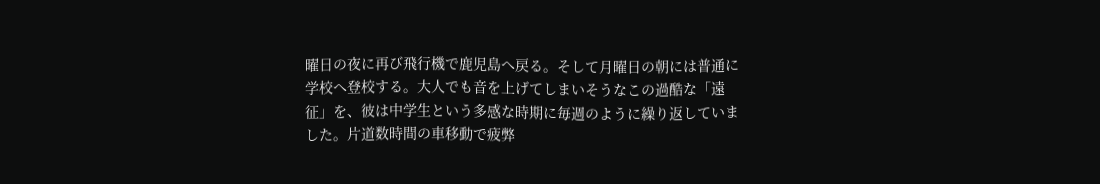曜日の夜に再び飛行機で鹿児島へ戻る。そして月曜日の朝には普通に学校へ登校する。大人でも音を上げてしまいそうなこの過酷な「遠征」を、彼は中学生という多感な時期に毎週のように繰り返していました。片道数時間の車移動で疲弊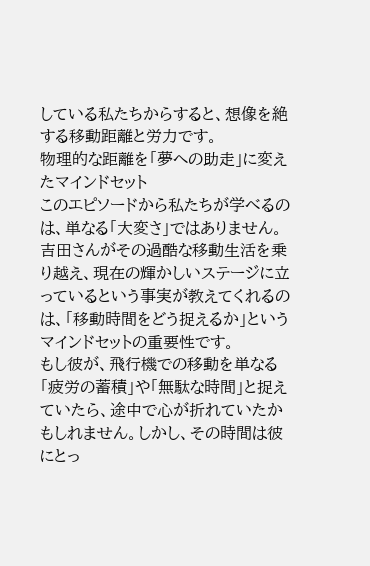している私たちからすると、想像を絶する移動距離と労力です。
物理的な距離を「夢への助走」に変えたマインドセット
このエピソードから私たちが学べるのは、単なる「大変さ」ではありません。吉田さんがその過酷な移動生活を乗り越え、現在の輝かしいステージに立っているという事実が教えてくれるのは、「移動時間をどう捉えるか」というマインドセットの重要性です。
もし彼が、飛行機での移動を単なる「疲労の蓄積」や「無駄な時間」と捉えていたら、途中で心が折れていたかもしれません。しかし、その時間は彼にとっ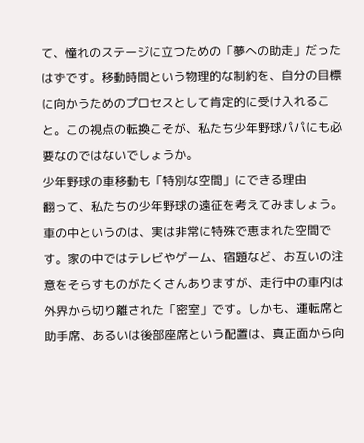て、憧れのステージに立つための「夢への助走」だったはずです。移動時間という物理的な制約を、自分の目標に向かうためのプロセスとして肯定的に受け入れること。この視点の転換こそが、私たち少年野球パパにも必要なのではないでしょうか。
少年野球の車移動も「特別な空間」にできる理由
翻って、私たちの少年野球の遠征を考えてみましょう。車の中というのは、実は非常に特殊で恵まれた空間です。家の中ではテレビやゲーム、宿題など、お互いの注意をそらすものがたくさんありますが、走行中の車内は外界から切り離された「密室」です。しかも、運転席と助手席、あるいは後部座席という配置は、真正面から向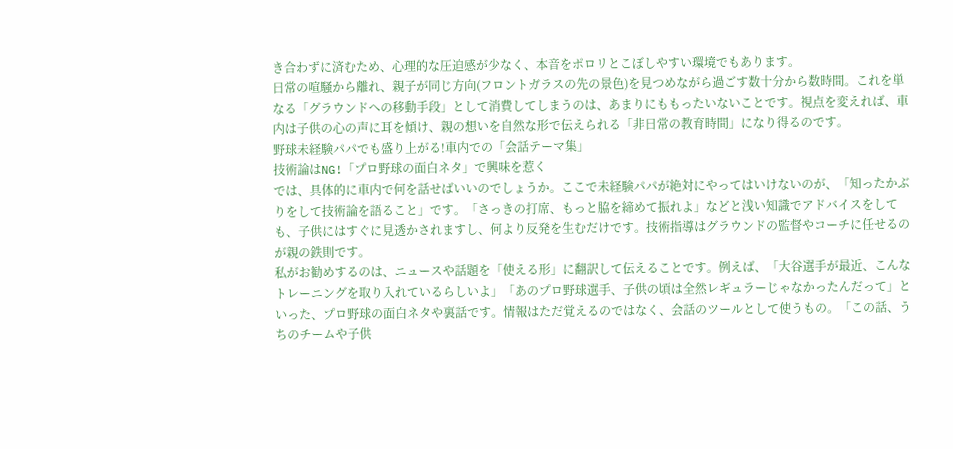き合わずに済むため、心理的な圧迫感が少なく、本音をポロリとこぼしやすい環境でもあります。
日常の喧騒から離れ、親子が同じ方向(フロントガラスの先の景色)を見つめながら過ごす数十分から数時間。これを単なる「グラウンドへの移動手段」として消費してしまうのは、あまりにももったいないことです。視点を変えれば、車内は子供の心の声に耳を傾け、親の想いを自然な形で伝えられる「非日常の教育時間」になり得るのです。
野球未経験パパでも盛り上がる!車内での「会話テーマ集」
技術論はNG!「プロ野球の面白ネタ」で興味を惹く
では、具体的に車内で何を話せばいいのでしょうか。ここで未経験パパが絶対にやってはいけないのが、「知ったかぶりをして技術論を語ること」です。「さっきの打席、もっと脇を締めて振れよ」などと浅い知識でアドバイスをしても、子供にはすぐに見透かされますし、何より反発を生むだけです。技術指導はグラウンドの監督やコーチに任せるのが親の鉄則です。
私がお勧めするのは、ニュースや話題を「使える形」に翻訳して伝えることです。例えば、「大谷選手が最近、こんなトレーニングを取り入れているらしいよ」「あのプロ野球選手、子供の頃は全然レギュラーじゃなかったんだって」といった、プロ野球の面白ネタや裏話です。情報はただ覚えるのではなく、会話のツールとして使うもの。「この話、うちのチームや子供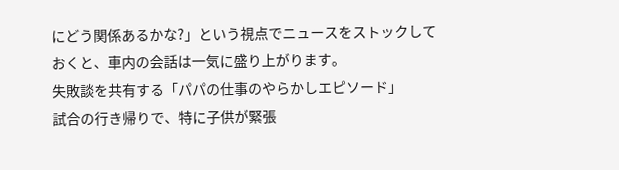にどう関係あるかな?」という視点でニュースをストックしておくと、車内の会話は一気に盛り上がります。
失敗談を共有する「パパの仕事のやらかしエピソード」
試合の行き帰りで、特に子供が緊張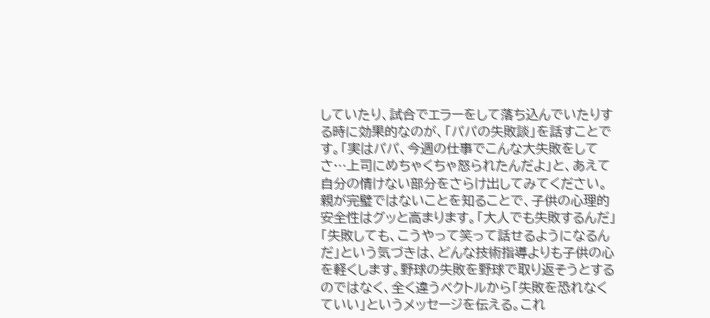していたり、試合でエラーをして落ち込んでいたりする時に効果的なのが、「パパの失敗談」を話すことです。「実はパパ、今週の仕事でこんな大失敗をしてさ…上司にめちゃくちゃ怒られたんだよ」と、あえて自分の情けない部分をさらけ出してみてください。
親が完璧ではないことを知ることで、子供の心理的安全性はグッと高まります。「大人でも失敗するんだ」「失敗しても、こうやって笑って話せるようになるんだ」という気づきは、どんな技術指導よりも子供の心を軽くします。野球の失敗を野球で取り返そうとするのではなく、全く違うベクトルから「失敗を恐れなくていい」というメッセージを伝える。これ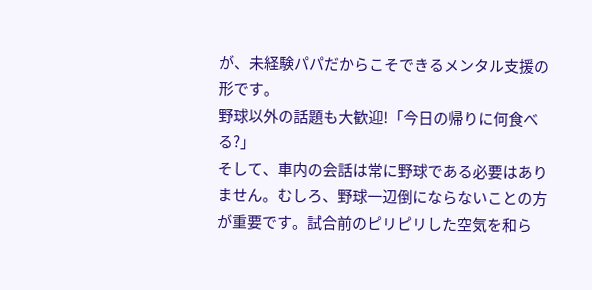が、未経験パパだからこそできるメンタル支援の形です。
野球以外の話題も大歓迎!「今日の帰りに何食べる?」
そして、車内の会話は常に野球である必要はありません。むしろ、野球一辺倒にならないことの方が重要です。試合前のピリピリした空気を和ら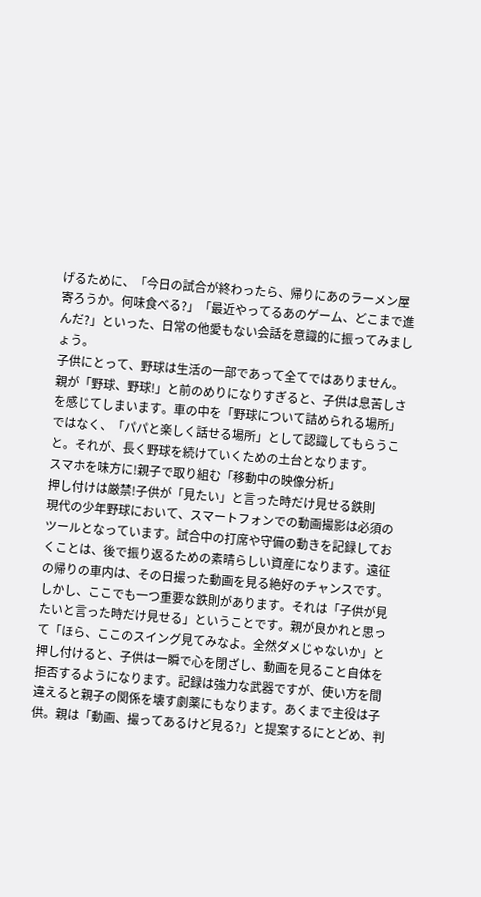げるために、「今日の試合が終わったら、帰りにあのラーメン屋寄ろうか。何味食べる?」「最近やってるあのゲーム、どこまで進んだ?」といった、日常の他愛もない会話を意識的に振ってみましょう。
子供にとって、野球は生活の一部であって全てではありません。親が「野球、野球!」と前のめりになりすぎると、子供は息苦しさを感じてしまいます。車の中を「野球について詰められる場所」ではなく、「パパと楽しく話せる場所」として認識してもらうこと。それが、長く野球を続けていくための土台となります。
スマホを味方に!親子で取り組む「移動中の映像分析」
押し付けは厳禁!子供が「見たい」と言った時だけ見せる鉄則
現代の少年野球において、スマートフォンでの動画撮影は必須のツールとなっています。試合中の打席や守備の動きを記録しておくことは、後で振り返るための素晴らしい資産になります。遠征の帰りの車内は、その日撮った動画を見る絶好のチャンスです。
しかし、ここでも一つ重要な鉄則があります。それは「子供が見たいと言った時だけ見せる」ということです。親が良かれと思って「ほら、ここのスイング見てみなよ。全然ダメじゃないか」と押し付けると、子供は一瞬で心を閉ざし、動画を見ること自体を拒否するようになります。記録は強力な武器ですが、使い方を間違えると親子の関係を壊す劇薬にもなります。あくまで主役は子供。親は「動画、撮ってあるけど見る?」と提案するにとどめ、判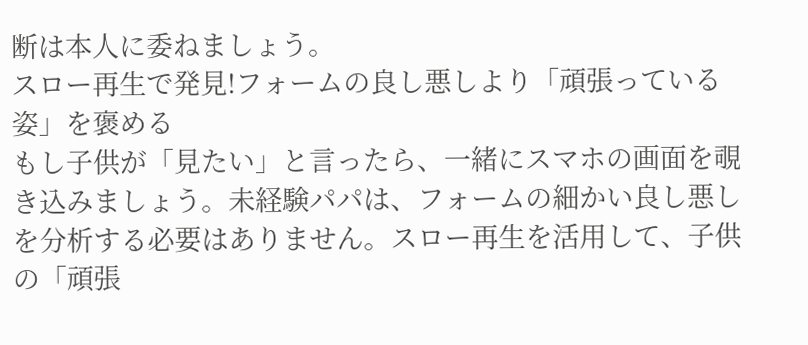断は本人に委ねましょう。
スロー再生で発見!フォームの良し悪しより「頑張っている姿」を褒める
もし子供が「見たい」と言ったら、一緒にスマホの画面を覗き込みましょう。未経験パパは、フォームの細かい良し悪しを分析する必要はありません。スロー再生を活用して、子供の「頑張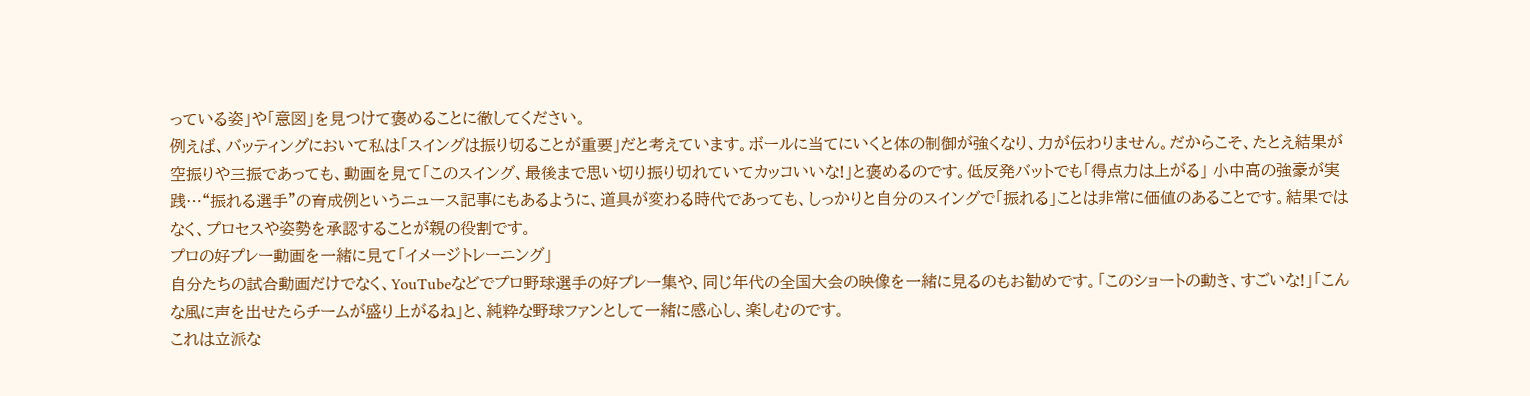っている姿」や「意図」を見つけて褒めることに徹してください。
例えば、バッティングにおいて私は「スイングは振り切ることが重要」だと考えています。ボールに当てにいくと体の制御が強くなり、力が伝わりません。だからこそ、たとえ結果が空振りや三振であっても、動画を見て「このスイング、最後まで思い切り振り切れていてカッコいいな!」と褒めるのです。低反発バットでも「得点力は上がる」 小中高の強豪が実践…“振れる選手”の育成例というニュース記事にもあるように、道具が変わる時代であっても、しっかりと自分のスイングで「振れる」ことは非常に価値のあることです。結果ではなく、プロセスや姿勢を承認することが親の役割です。
プロの好プレー動画を一緒に見て「イメージトレーニング」
自分たちの試合動画だけでなく、YouTubeなどでプロ野球選手の好プレー集や、同じ年代の全国大会の映像を一緒に見るのもお勧めです。「このショートの動き、すごいな!」「こんな風に声を出せたらチームが盛り上がるね」と、純粋な野球ファンとして一緒に感心し、楽しむのです。
これは立派な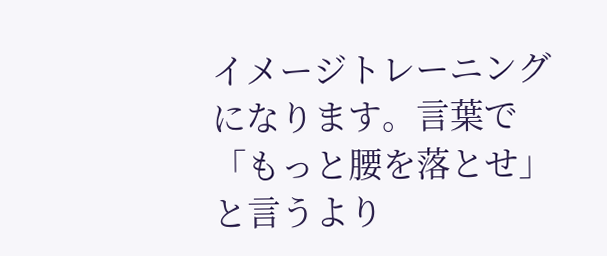イメージトレーニングになります。言葉で「もっと腰を落とせ」と言うより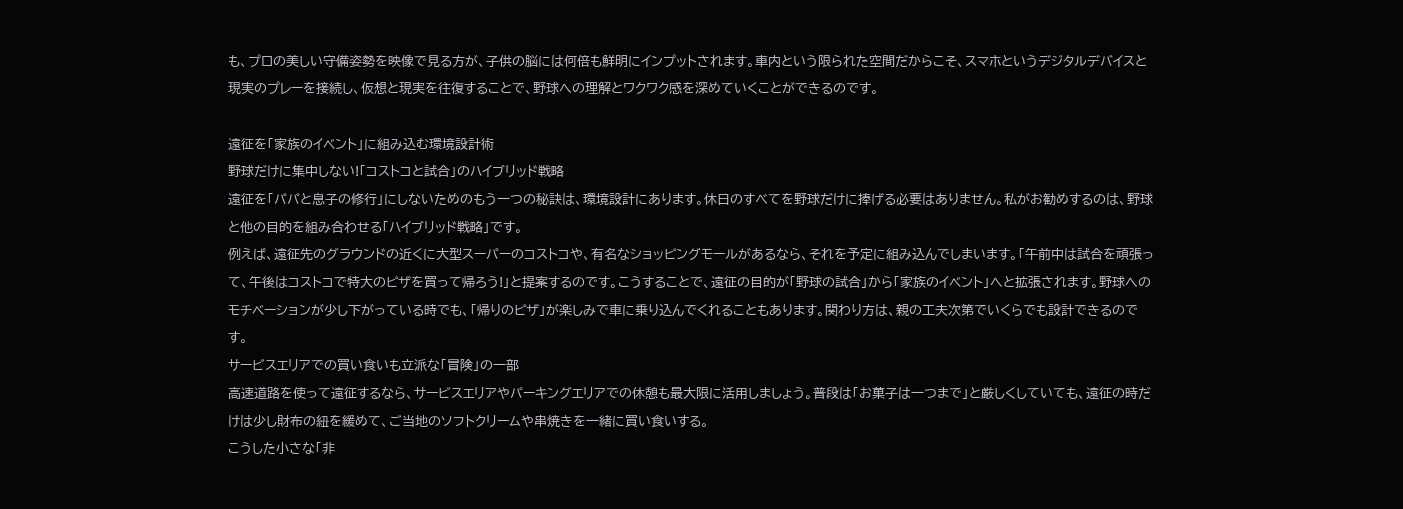も、プロの美しい守備姿勢を映像で見る方が、子供の脳には何倍も鮮明にインプットされます。車内という限られた空間だからこそ、スマホというデジタルデバイスと現実のプレーを接続し、仮想と現実を往復することで、野球への理解とワクワク感を深めていくことができるのです。

遠征を「家族のイベント」に組み込む環境設計術
野球だけに集中しない!「コストコと試合」のハイブリッド戦略
遠征を「パパと息子の修行」にしないためのもう一つの秘訣は、環境設計にあります。休日のすべてを野球だけに捧げる必要はありません。私がお勧めするのは、野球と他の目的を組み合わせる「ハイブリッド戦略」です。
例えば、遠征先のグラウンドの近くに大型スーパーのコストコや、有名なショッピングモールがあるなら、それを予定に組み込んでしまいます。「午前中は試合を頑張って、午後はコストコで特大のピザを買って帰ろう!」と提案するのです。こうすることで、遠征の目的が「野球の試合」から「家族のイベント」へと拡張されます。野球へのモチベーションが少し下がっている時でも、「帰りのピザ」が楽しみで車に乗り込んでくれることもあります。関わり方は、親の工夫次第でいくらでも設計できるのです。
サービスエリアでの買い食いも立派な「冒険」の一部
高速道路を使って遠征するなら、サービスエリアやパーキングエリアでの休憩も最大限に活用しましょう。普段は「お菓子は一つまで」と厳しくしていても、遠征の時だけは少し財布の紐を緩めて、ご当地のソフトクリームや串焼きを一緒に買い食いする。
こうした小さな「非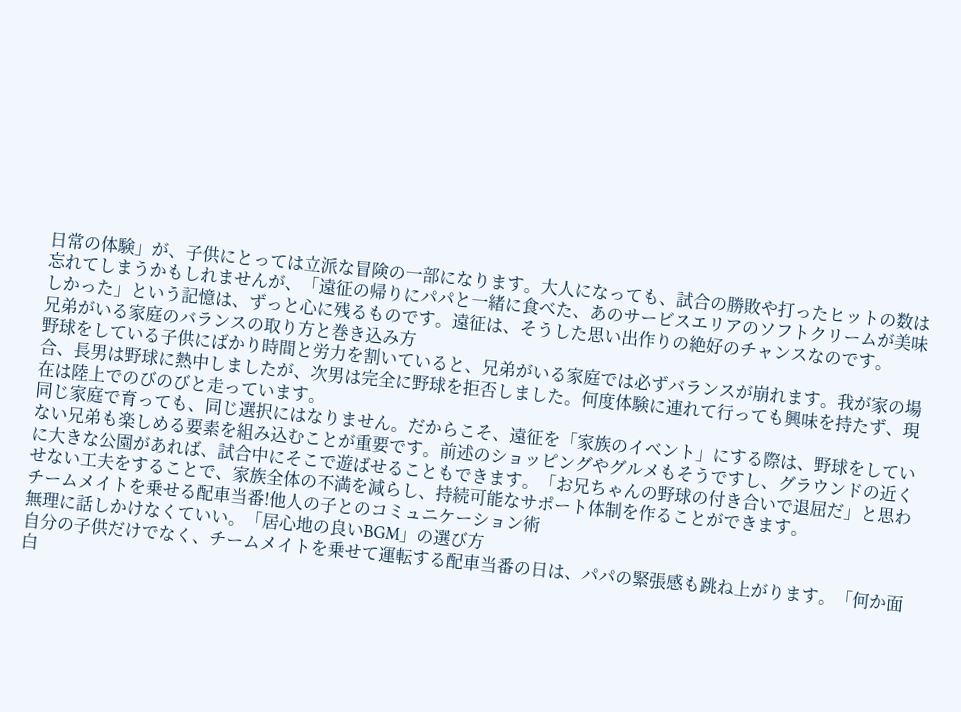日常の体験」が、子供にとっては立派な冒険の一部になります。大人になっても、試合の勝敗や打ったヒットの数は忘れてしまうかもしれませんが、「遠征の帰りにパパと一緒に食べた、あのサービスエリアのソフトクリームが美味しかった」という記憶は、ずっと心に残るものです。遠征は、そうした思い出作りの絶好のチャンスなのです。
兄弟がいる家庭のバランスの取り方と巻き込み方
野球をしている子供にばかり時間と労力を割いていると、兄弟がいる家庭では必ずバランスが崩れます。我が家の場合、長男は野球に熱中しましたが、次男は完全に野球を拒否しました。何度体験に連れて行っても興味を持たず、現在は陸上でのびのびと走っています。
同じ家庭で育っても、同じ選択にはなりません。だからこそ、遠征を「家族のイベント」にする際は、野球をしていない兄弟も楽しめる要素を組み込むことが重要です。前述のショッピングやグルメもそうですし、グラウンドの近くに大きな公園があれば、試合中にそこで遊ばせることもできます。「お兄ちゃんの野球の付き合いで退屈だ」と思わせない工夫をすることで、家族全体の不満を減らし、持続可能なサポート体制を作ることができます。
チームメイトを乗せる配車当番!他人の子とのコミュニケーション術
無理に話しかけなくていい。「居心地の良いBGM」の選び方
自分の子供だけでなく、チームメイトを乗せて運転する配車当番の日は、パパの緊張感も跳ね上がります。「何か面白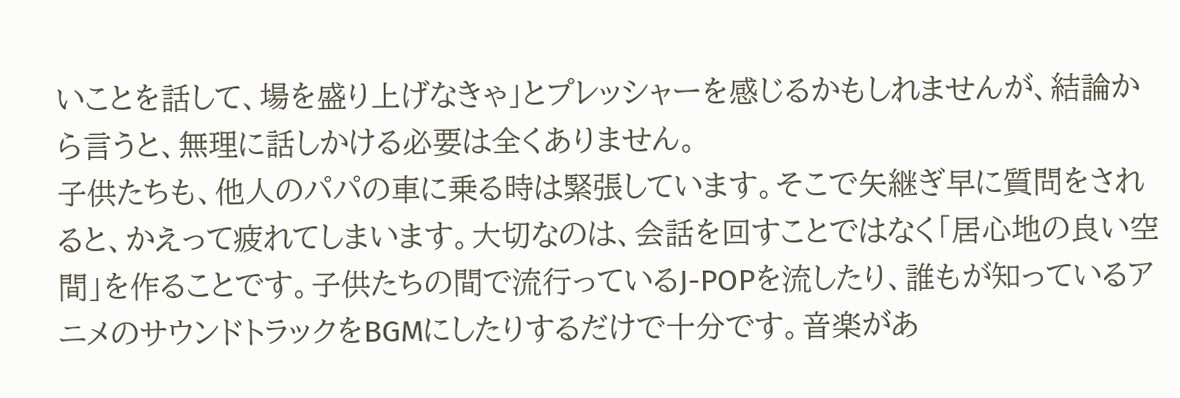いことを話して、場を盛り上げなきゃ」とプレッシャーを感じるかもしれませんが、結論から言うと、無理に話しかける必要は全くありません。
子供たちも、他人のパパの車に乗る時は緊張しています。そこで矢継ぎ早に質問をされると、かえって疲れてしまいます。大切なのは、会話を回すことではなく「居心地の良い空間」を作ることです。子供たちの間で流行っているJ-POPを流したり、誰もが知っているアニメのサウンドトラックをBGMにしたりするだけで十分です。音楽があ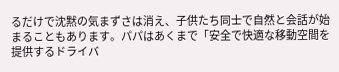るだけで沈黙の気まずさは消え、子供たち同士で自然と会話が始まることもあります。パパはあくまで「安全で快適な移動空間を提供するドライバ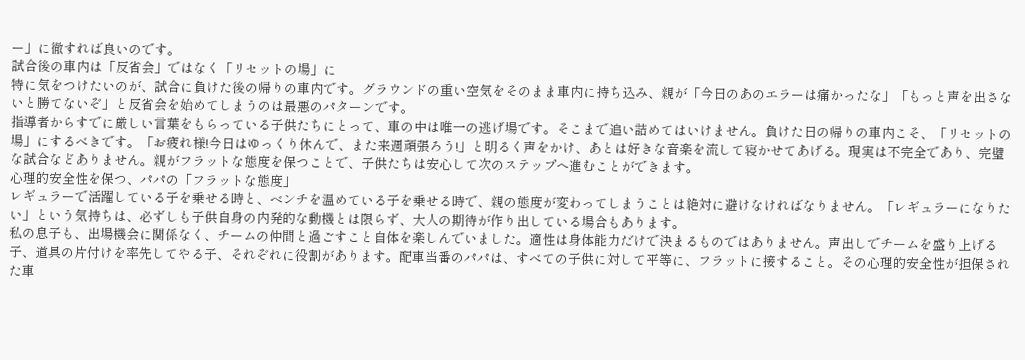ー」に徹すれば良いのです。
試合後の車内は「反省会」ではなく「リセットの場」に
特に気をつけたいのが、試合に負けた後の帰りの車内です。グラウンドの重い空気をそのまま車内に持ち込み、親が「今日のあのエラーは痛かったな」「もっと声を出さないと勝てないぞ」と反省会を始めてしまうのは最悪のパターンです。
指導者からすでに厳しい言葉をもらっている子供たちにとって、車の中は唯一の逃げ場です。そこまで追い詰めてはいけません。負けた日の帰りの車内こそ、「リセットの場」にするべきです。「お疲れ様!今日はゆっくり休んで、また来週頑張ろう!」と明るく声をかけ、あとは好きな音楽を流して寝かせてあげる。現実は不完全であり、完璧な試合などありません。親がフラットな態度を保つことで、子供たちは安心して次のステップへ進むことができます。
心理的安全性を保つ、パパの「フラットな態度」
レギュラーで活躍している子を乗せる時と、ベンチを温めている子を乗せる時で、親の態度が変わってしまうことは絶対に避けなければなりません。「レギュラーになりたい」という気持ちは、必ずしも子供自身の内発的な動機とは限らず、大人の期待が作り出している場合もあります。
私の息子も、出場機会に関係なく、チームの仲間と過ごすこと自体を楽しんでいました。適性は身体能力だけで決まるものではありません。声出しでチームを盛り上げる子、道具の片付けを率先してやる子、それぞれに役割があります。配車当番のパパは、すべての子供に対して平等に、フラットに接すること。その心理的安全性が担保された車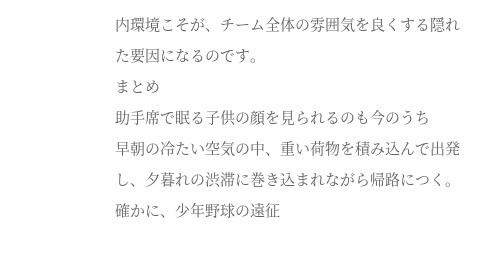内環境こそが、チーム全体の雰囲気を良くする隠れた要因になるのです。
まとめ
助手席で眠る子供の顔を見られるのも今のうち
早朝の冷たい空気の中、重い荷物を積み込んで出発し、夕暮れの渋滞に巻き込まれながら帰路につく。確かに、少年野球の遠征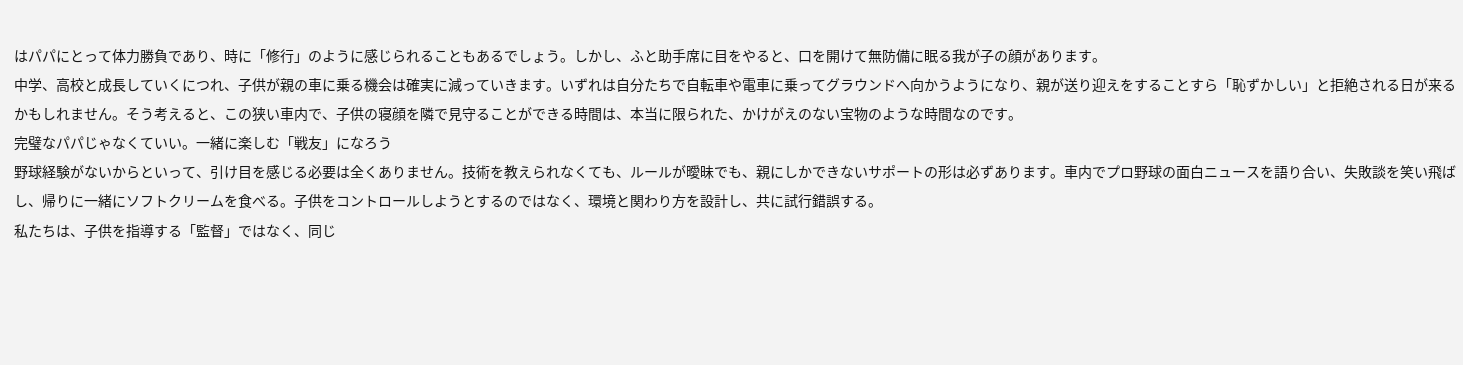はパパにとって体力勝負であり、時に「修行」のように感じられることもあるでしょう。しかし、ふと助手席に目をやると、口を開けて無防備に眠る我が子の顔があります。
中学、高校と成長していくにつれ、子供が親の車に乗る機会は確実に減っていきます。いずれは自分たちで自転車や電車に乗ってグラウンドへ向かうようになり、親が送り迎えをすることすら「恥ずかしい」と拒絶される日が来るかもしれません。そう考えると、この狭い車内で、子供の寝顔を隣で見守ることができる時間は、本当に限られた、かけがえのない宝物のような時間なのです。
完璧なパパじゃなくていい。一緒に楽しむ「戦友」になろう
野球経験がないからといって、引け目を感じる必要は全くありません。技術を教えられなくても、ルールが曖昧でも、親にしかできないサポートの形は必ずあります。車内でプロ野球の面白ニュースを語り合い、失敗談を笑い飛ばし、帰りに一緒にソフトクリームを食べる。子供をコントロールしようとするのではなく、環境と関わり方を設計し、共に試行錯誤する。
私たちは、子供を指導する「監督」ではなく、同じ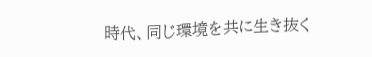時代、同じ環境を共に生き抜く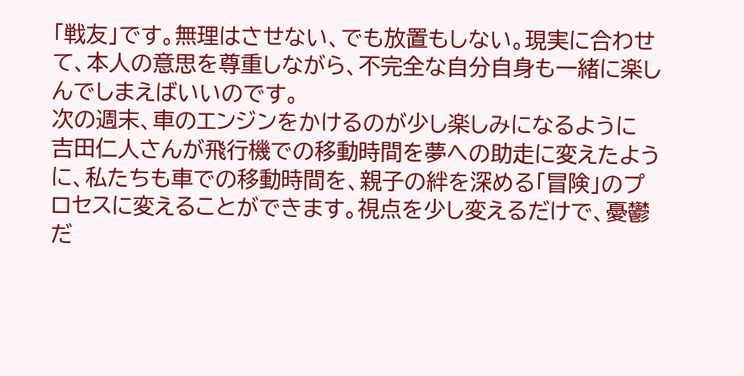「戦友」です。無理はさせない、でも放置もしない。現実に合わせて、本人の意思を尊重しながら、不完全な自分自身も一緒に楽しんでしまえばいいのです。
次の週末、車のエンジンをかけるのが少し楽しみになるように
吉田仁人さんが飛行機での移動時間を夢への助走に変えたように、私たちも車での移動時間を、親子の絆を深める「冒険」のプロセスに変えることができます。視点を少し変えるだけで、憂鬱だ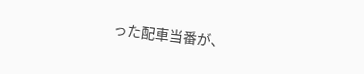った配車当番が、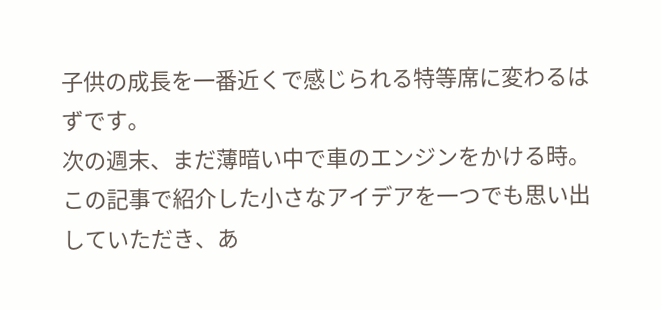子供の成長を一番近くで感じられる特等席に変わるはずです。
次の週末、まだ薄暗い中で車のエンジンをかける時。この記事で紹介した小さなアイデアを一つでも思い出していただき、あ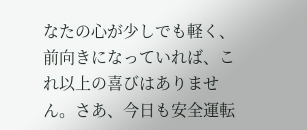なたの心が少しでも軽く、前向きになっていれば、これ以上の喜びはありません。さあ、今日も安全運転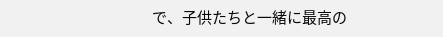で、子供たちと一緒に最高の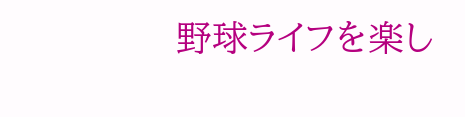野球ライフを楽し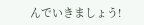んでいきましょう!